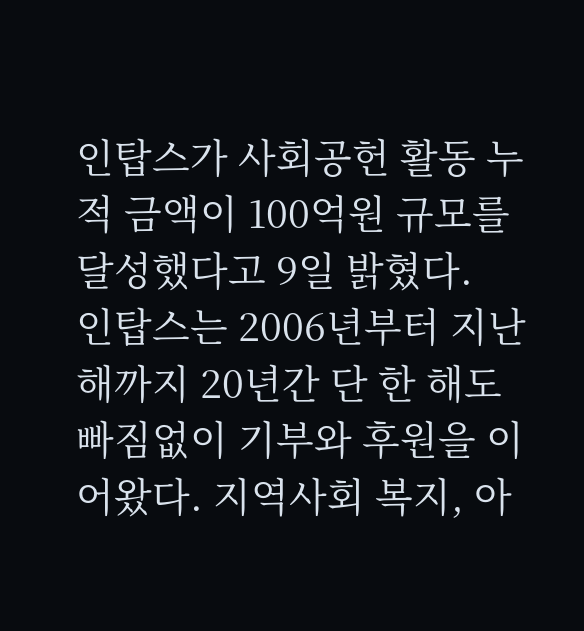인탑스가 사회공헌 활동 누적 금액이 100억원 규모를 달성했다고 9일 밝혔다.
인탑스는 2006년부터 지난해까지 20년간 단 한 해도 빠짐없이 기부와 후원을 이어왔다. 지역사회 복지, 아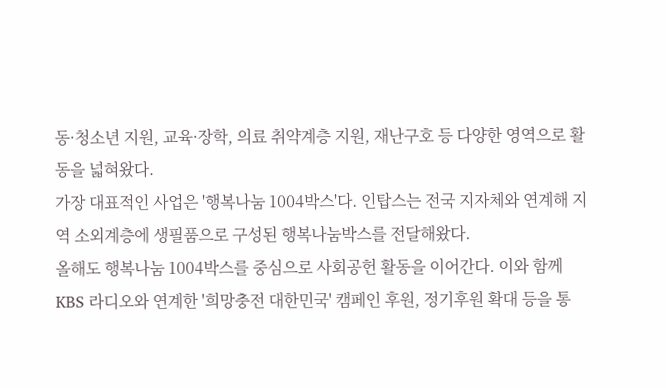동·청소년 지원, 교육·장학, 의료 취약계층 지원, 재난구호 등 다양한 영역으로 활동을 넓혀왔다.
가장 대표적인 사업은 '행복나눔 1004박스'다. 인탑스는 전국 지자체와 연계해 지역 소외계층에 생필품으로 구성된 행복나눔박스를 전달해왔다.
올해도 행복나눔 1004박스를 중심으로 사회공헌 활동을 이어간다. 이와 함께 KBS 라디오와 연계한 '희망충전 대한민국' 캠페인 후원, 정기후원 확대 등을 통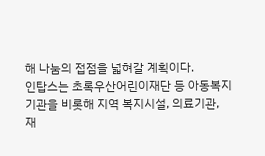해 나눔의 접점을 넓혀갈 계획이다.
인탑스는 초록우산어린이재단 등 아동복지 기관을 비롯해 지역 복지시설, 의료기관, 재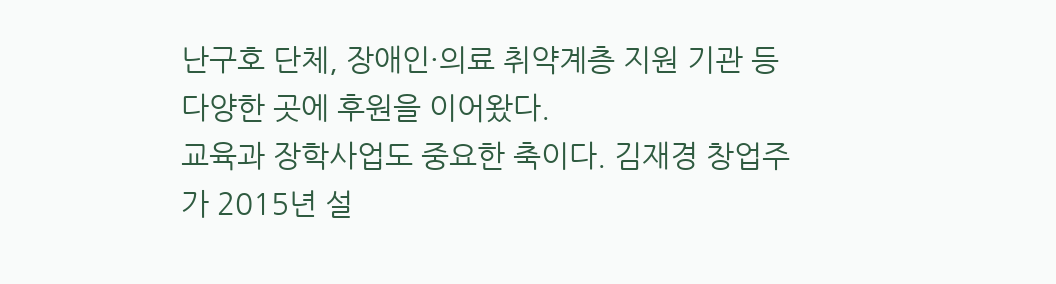난구호 단체, 장애인·의료 취약계층 지원 기관 등 다양한 곳에 후원을 이어왔다.
교육과 장학사업도 중요한 축이다. 김재경 창업주가 2015년 설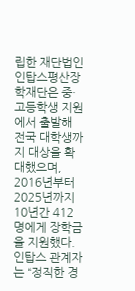립한 재단법인 인탑스평산장학재단은 중·고등학생 지원에서 출발해 전국 대학생까지 대상을 확대했으며, 2016년부터 2025년까지 10년간 412명에게 장학금을 지원했다.
인탑스 관계자는 “정직한 경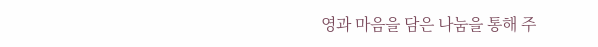영과 마음을 담은 나눔을 통해 주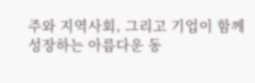주와 지역사회, 그리고 기업이 함께 성장하는 아름다운 동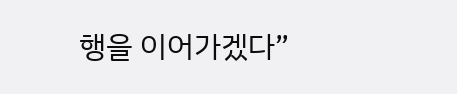행을 이어가겠다”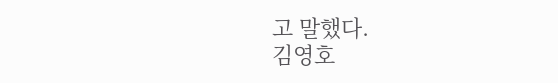고 말했다.
김영호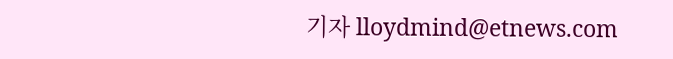기자 lloydmind@etnews.com